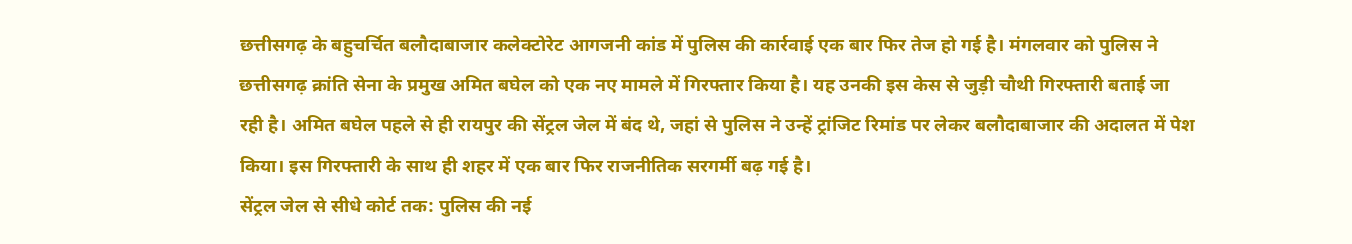छत्तीसगढ़ के बहुचर्चित बलौदाबाजार कलेक्टोरेट आगजनी कांड में पुलिस की कार्रवाई एक बार फिर तेज हो गई है। मंगलवार को पुलिस ने छत्तीसगढ़ क्रांति सेना के प्रमुख अमित बघेल को एक नए मामले में गिरफ्तार किया है। यह उनकी इस केस से जुड़ी चौथी गिरफ्तारी बताई जा रही है। अमित बघेल पहले से ही रायपुर की सेंट्रल जेल में बंद थे, जहां से पुलिस ने उन्हें ट्रांजिट रिमांड पर लेकर बलौदाबाजार की अदालत में पेश किया। इस गिरफ्तारी के साथ ही शहर में एक बार फिर राजनीतिक सरगर्मी बढ़ गई है।
सेंट्रल जेल से सीधे कोर्ट तक: पुलिस की नई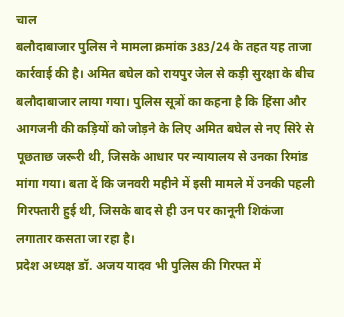चाल
बलौदाबाजार पुलिस ने मामला क्रमांक 383/24 के तहत यह ताजा कार्रवाई की है। अमित बघेल को रायपुर जेल से कड़ी सुरक्षा के बीच बलौदाबाजार लाया गया। पुलिस सूत्रों का कहना है कि हिंसा और आगजनी की कड़ियों को जोड़ने के लिए अमित बघेल से नए सिरे से पूछताछ जरूरी थी, जिसके आधार पर न्यायालय से उनका रिमांड मांगा गया। बता दें कि जनवरी महीने में इसी मामले में उनकी पहली गिरफ्तारी हुई थी, जिसके बाद से ही उन पर कानूनी शिकंजा लगातार कसता जा रहा है।
प्रदेश अध्यक्ष डॉ. अजय यादव भी पुलिस की गिरफ्त में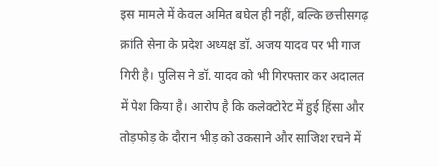इस मामले में केवल अमित बघेल ही नहीं, बल्कि छत्तीसगढ़ क्रांति सेना के प्रदेश अध्यक्ष डॉ. अजय यादव पर भी गाज गिरी है। पुलिस ने डॉ. यादव को भी गिरफ्तार कर अदालत में पेश किया है। आरोप है कि कलेक्टोरेट में हुई हिंसा और तोड़फोड़ के दौरान भीड़ को उकसाने और साजिश रचने में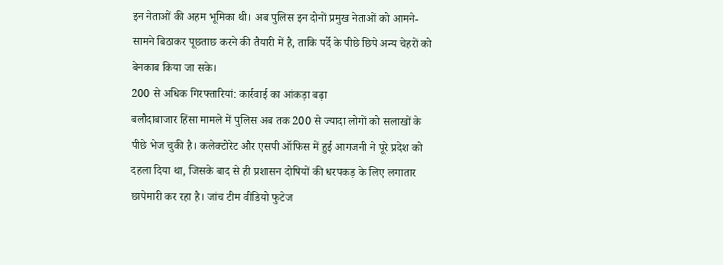इन नेताओं की अहम भूमिका थी। अब पुलिस इन दोनों प्रमुख नेताओं को आमने-सामने बिठाकर पूछताछ करने की तैयारी में है, ताकि पर्दे के पीछे छिपे अन्य चेहरों को बेनकाब किया जा सके।
200 से अधिक गिरफ्तारियां: कार्रवाई का आंकड़ा बढ़ा
बलौदाबाजार हिंसा मामले में पुलिस अब तक 200 से ज्यादा लोगों को सलाखों के पीछे भेज चुकी है। कलेक्टोरेट और एसपी ऑफिस में हुई आगजनी ने पूरे प्रदेश को दहला दिया था, जिसके बाद से ही प्रशासन दोषियों की धरपकड़ के लिए लगातार छापेमारी कर रहा है। जांच टीम वीडियो फुटेज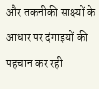और तकनीकी साक्ष्यों के आधार पर दंगाइयों की पहचान कर रही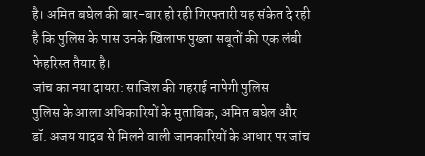है। अमित बघेल की बार-बार हो रही गिरफ्तारी यह संकेत दे रही है कि पुलिस के पास उनके खिलाफ पुख्ता सबूतों की एक लंबी फेहरिस्त तैयार है।
जांच का नया दायरा: साजिश की गहराई नापेगी पुलिस
पुलिस के आला अधिकारियों के मुताबिक, अमित बघेल और डॉ. अजय यादव से मिलने वाली जानकारियों के आधार पर जांच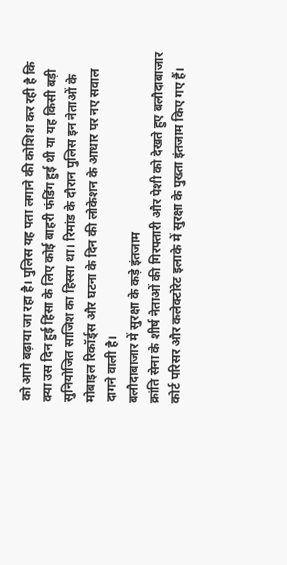को आगे बढ़ाया जा रहा है। पुलिस यह पता लगाने की कोशिश कर रही है कि क्या उस दिन हुई हिंसा के लिए कोई बाहरी फंडिंग हुई थी या यह किसी बड़ी सुनियोजित साजिश का हिस्सा था। रिमांड के दौरान पुलिस इन नेताओं के मोबाइल रिकॉर्ड्स और घटना के दिन की लोकेशन के आधार पर नए सवाल दागने वाली है।
बलौदाबाजार में सुरक्षा के कड़े इंतजाम
क्रांति सेना के शीर्ष नेताओं की गिरफ्तारी और पेशी को देखते हुए बलौदाबाजार कोर्ट परिसर और कलेक्टोरेट इलाके में सुरक्षा के पुख्ता इंतजाम किए गए हैं।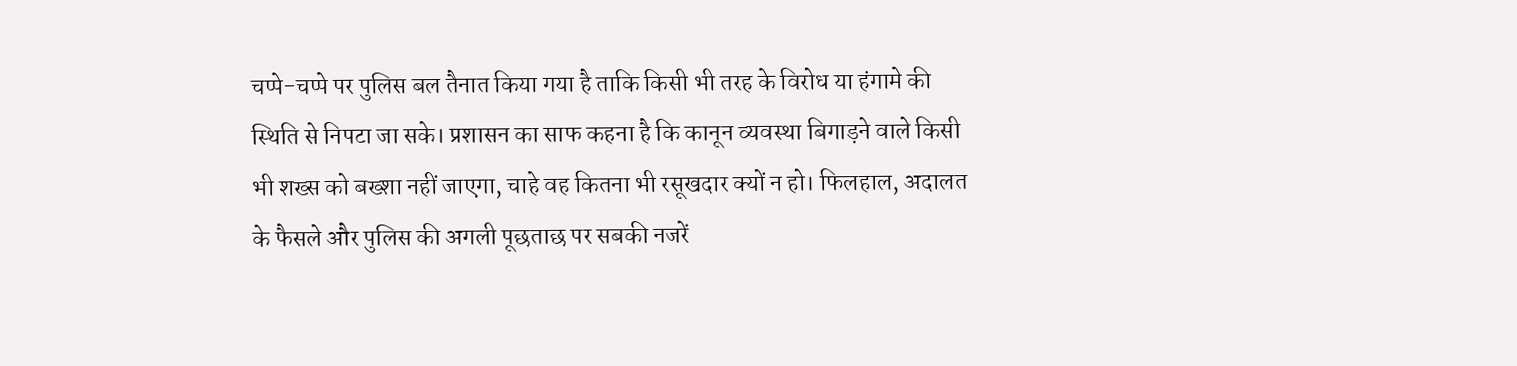चप्पे-चप्पे पर पुलिस बल तैनात किया गया है ताकि किसी भी तरह के विरोध या हंगामे की स्थिति से निपटा जा सके। प्रशासन का साफ कहना है कि कानून व्यवस्था बिगाड़ने वाले किसी भी शख्स को बख्शा नहीं जाएगा, चाहे वह कितना भी रसूखदार क्यों न हो। फिलहाल, अदालत के फैसले और पुलिस की अगली पूछताछ पर सबकी नजरें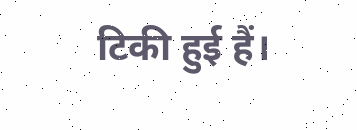टिकी हुई हैं।